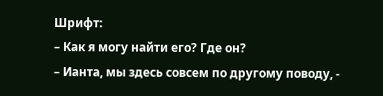Шрифт:
– Как я могу найти его? Где он?
– Ианта, мы здесь совсем по другому поводу, -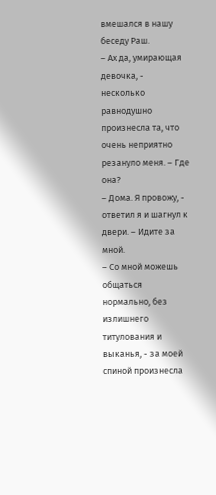вмешался в нашу беседу Раш.
– Ах да, умирающая девочка, - несколько равнодушно произнесла та, что очень неприятно резануло меня. – Где она?
– Дома. Я провожу, - ответил я и шагнул к двери. – Идите за мной.
– Со мной можешь общаться нормально, без излишнего титулования и выканья, - за моей спиной произнесла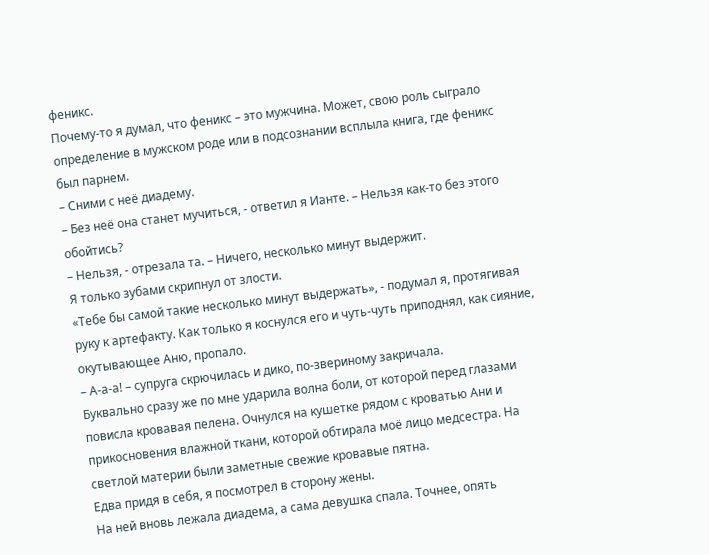феникс.
Почему-то я думал, что феникс – это мужчина. Может, свою роль сыграло определение в мужском роде или в подсознании всплыла книга, где феникс был парнем.
– Сними с неё диадему.
– Без неё она станет мучиться, - ответил я Ианте. – Нельзя как-то без этого обойтись?
– Нельзя, - отрезала та. – Ничего, несколько минут выдержит.
Я только зубами скрипнул от злости.
«Тебе бы самой такие несколько минут выдержать», - подумал я, протягивая руку к артефакту. Как только я коснулся его и чуть-чуть приподнял, как сияние, окутывающее Аню, пропало.
– А-а-а! – супруга скрючилась и дико, по-звериному закричала.
Буквально сразу же по мне ударила волна боли, от которой перед глазами повисла кровавая пелена. Очнулся на кушетке рядом с кроватью Ани и прикосновения влажной ткани, которой обтирала моё лицо медсестра. На светлой материи были заметные свежие кровавые пятна.
Едва придя в себя, я посмотрел в сторону жены.
На ней вновь лежала диадема, а сама девушка спала. Точнее, опять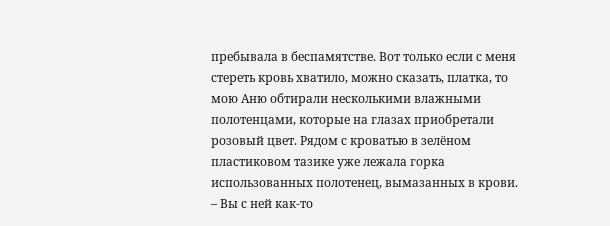пребывала в беспамятстве. Вот только если с меня стереть кровь хватило, можно сказать, платка, то мою Аню обтирали несколькими влажными полотенцами, которые на глазах приобретали розовый цвет. Рядом с кроватью в зелёном пластиковом тазике уже лежала горка использованных полотенец, вымазанных в крови.
– Вы с ней как-то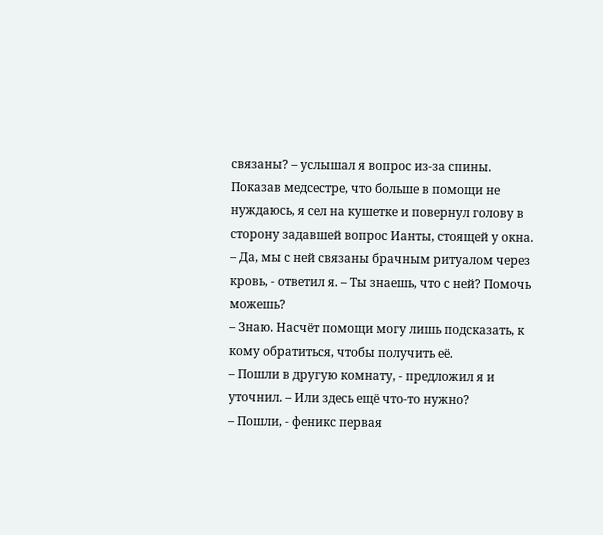связаны? – услышал я вопрос из-за спины.
Показав медсестре, что больше в помощи не нуждаюсь, я сел на кушетке и повернул голову в сторону задавшей вопрос Ианты, стоящей у окна.
– Да, мы с ней связаны брачным ритуалом через кровь, - ответил я. – Ты знаешь, что с ней? Помочь можешь?
– Знаю. Насчёт помощи могу лишь подсказать, к кому обратиться, чтобы получить её.
– Пошли в другую комнату, - предложил я и уточнил. – Или здесь ещё что-то нужно?
– Пошли, - феникс первая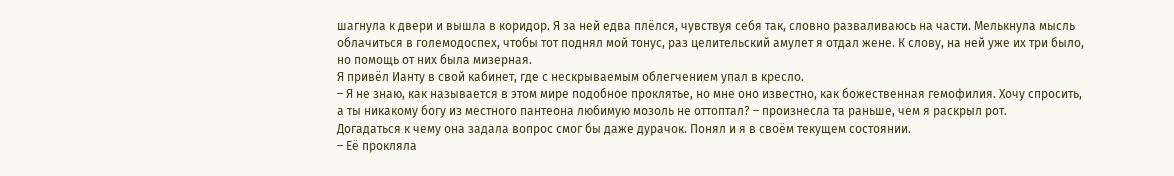шагнула к двери и вышла в коридор. Я за ней едва плёлся, чувствуя себя так, словно разваливаюсь на части. Мелькнула мысль облачиться в големодоспех, чтобы тот поднял мой тонус, раз целительский амулет я отдал жене. К слову, на ней уже их три было, но помощь от них была мизерная.
Я привёл Ианту в свой кабинет, где с нескрываемым облегчением упал в кресло.
– Я не знаю, как называется в этом мире подобное проклятье, но мне оно известно, как божественная гемофилия. Хочу спросить, а ты никакому богу из местного пантеона любимую мозоль не оттоптал? – произнесла та раньше, чем я раскрыл рот.
Догадаться к чему она задала вопрос смог бы даже дурачок. Понял и я в своём текущем состоянии.
– Её прокляла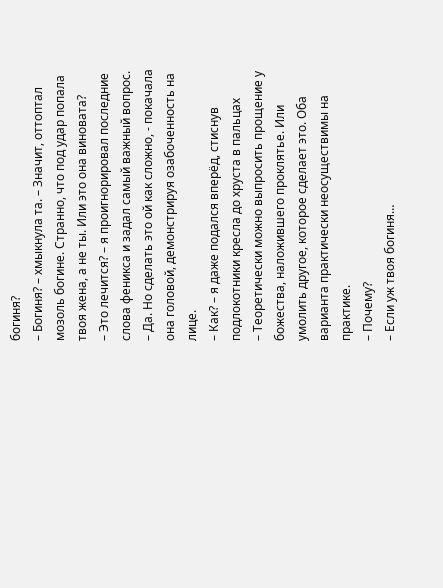богиня?
– Богиня? – хмыкнула та. – Значит, оттоптал мозоль богине. Странно, что под удар попала твоя жена, а не ты. Или это она виновата?
– Это лечится? – я проигнорировал последние слова феникса и задал самый важный вопрос.
– Да. Но сделать это ой как сложно, - покачала она головой, демонстрируя озабоченность на лице.
– Как? – я даже подался вперёд, стиснув подлокотники кресла до хруста в пальцах
– Теоретически можно выпросить прощение у божества, наложившего проклятье. Или умолить другое, которое сделает это. Оба варианта практически неосуществимы на практике.
– Почему?
– Если уж твоя богиня…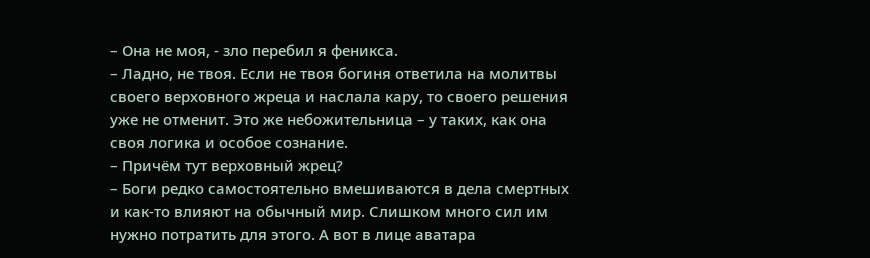– Она не моя, - зло перебил я феникса.
– Ладно, не твоя. Если не твоя богиня ответила на молитвы своего верховного жреца и наслала кару, то своего решения уже не отменит. Это же небожительница – у таких, как она своя логика и особое сознание.
– Причём тут верховный жрец?
– Боги редко самостоятельно вмешиваются в дела смертных и как-то влияют на обычный мир. Слишком много сил им нужно потратить для этого. А вот в лице аватара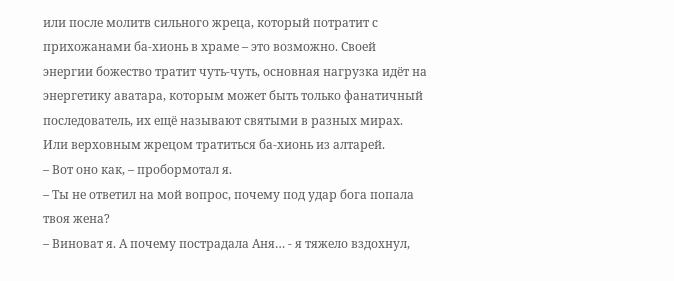или после молитв сильного жреца, который потратит с прихожанами ба-хионь в храме – это возможно. Своей энергии божество тратит чуть-чуть, основная нагрузка идёт на энергетику аватара, которым может быть только фанатичный последователь, их ещё называют святыми в разных мирах. Или верховным жрецом тратиться ба-хионь из алтарей.
– Вот оно как, – пробормотал я.
– Ты не ответил на мой вопрос, почему под удар бога попала твоя жена?
– Виноват я. А почему пострадала Аня… - я тяжело вздохнул,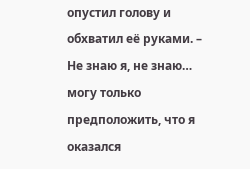опустил голову и обхватил её руками. – Не знаю я, не знаю… могу только предположить, что я оказался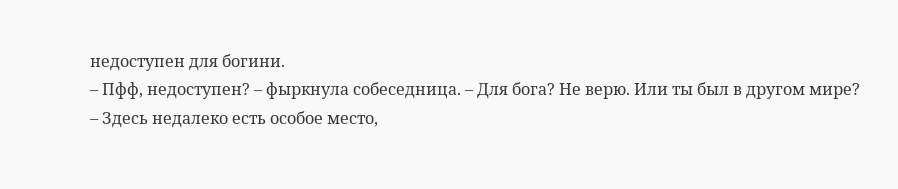недоступен для богини.
– Пфф, недоступен? – фыркнула собеседница. – Для бога? Не верю. Или ты был в другом мире?
– Здесь недалеко есть особое место,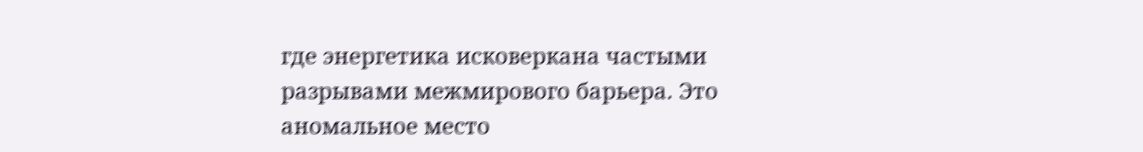где энергетика исковеркана частыми разрывами межмирового барьера. Это аномальное место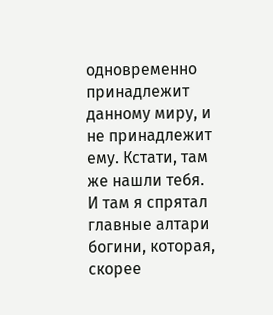одновременно принадлежит данному миру, и не принадлежит ему. Кстати, там же нашли тебя. И там я спрятал главные алтари богини, которая, скорее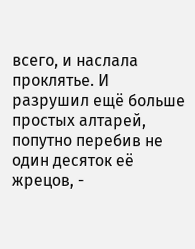всего, и наслала проклятье. И разрушил ещё больше простых алтарей, попутно перебив не один десяток её жрецов, -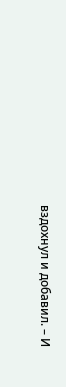вздохнул и добавил. – И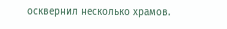осквернил несколько храмов.